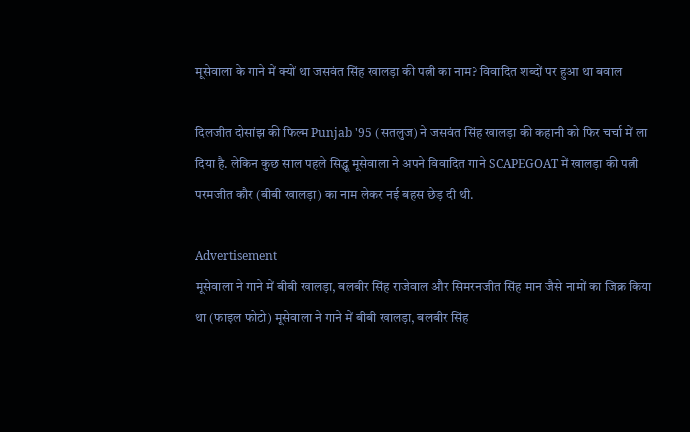मूसेवाला के गाने में क्यों था जसवंत सिंह खालड़ा की पत्नी का नाम? विवादित शब्दों पर हुआ था बवाल

दिलजीत दोसांझ की फिल्म Punjab '95 (सतलुज) ने जसवंत सिंह खालड़ा की कहानी को फिर चर्चा में ला दिया है. लेकिन कुछ साल पहले सिद्धू मूसेवाला ने अपने विवादित गाने SCAPEGOAT में खालड़ा की पत्नी परमजीत कौर (बीबी खालड़ा) का नाम लेकर नई बहस छेड़ दी थी.

Advertisement
मूसेवाला ने गाने में बीबी खालड़ा, बलबीर सिंह राजेवाल और सिमरनजीत सिंह मान जैसे नामों का जिक्र किया था (फाइल फोटो) मूसेवाला ने गाने में बीबी खालड़ा, बलबीर सिंह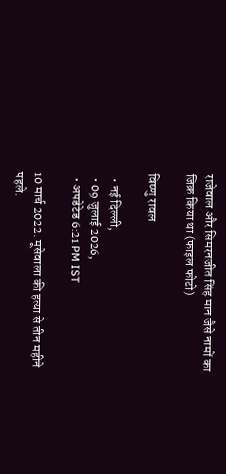राजेवाल और सिमरनजीत सिंह मान जैसे नामों का जिक्र किया था (फाइल फोटो)

विष्णु रावल

  • नई दिल्ली,
  • 09 जुलाई 2026,
  • अपडेटेड 6:21 PM IST

10 मार्च 2022. मूसेवाला की हत्या से तीन महीने पहले.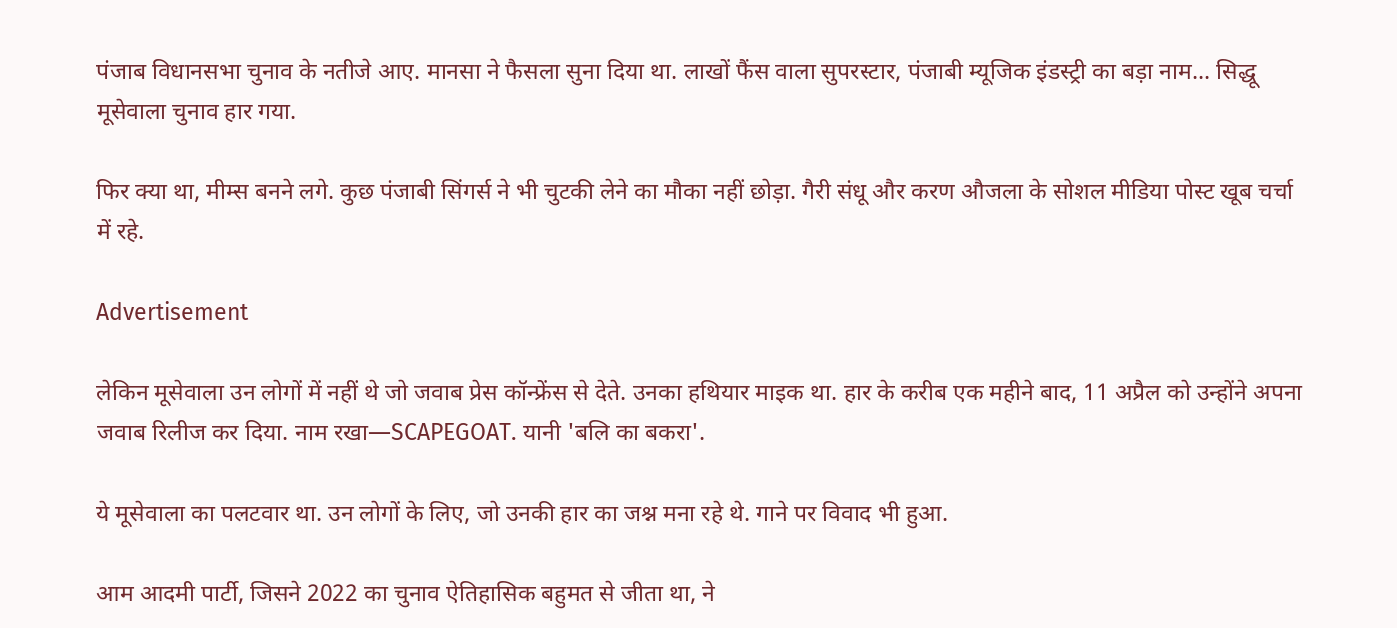पंजाब विधानसभा चुनाव के नतीजे आए. मानसा ने फैसला सुना दिया था. लाखों फैंस वाला सुपरस्टार, पंजाबी म्यूजिक इंडस्ट्री का बड़ा नाम... सिद्धू मूसेवाला चुनाव हार गया.

फिर क्या था, मीम्स बनने लगे. कुछ पंजाबी सिंगर्स ने भी चुटकी लेने का मौका नहीं छोड़ा. गैरी संधू और करण औजला के सोशल मीडिया पोस्ट खूब चर्चा में रहे.

Advertisement

लेकिन मूसेवाला उन लोगों में नहीं थे जो जवाब प्रेस कॉन्फ्रेंस से देते. उनका हथियार माइक था. हार के करीब एक महीने बाद, 11 अप्रैल को उन्होंने अपना जवाब रिलीज कर दिया. नाम रखा—SCAPEGOAT. यानी 'बलि का बकरा'.

ये मूसेवाला का पलटवार था. उन लोगों के लिए, जो उनकी हार का जश्न मना रहे थे. गाने पर विवाद भी हुआ.

आम आदमी पार्टी, जिसने 2022 का चुनाव ऐतिहासिक बहुमत से जीता था, ने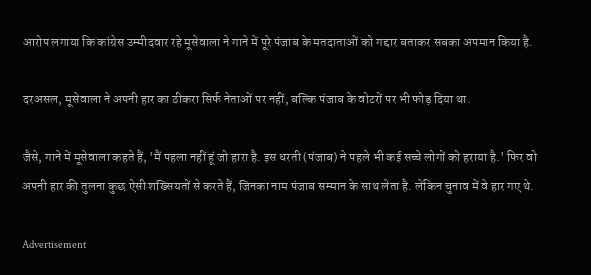आरोप लगाया कि कांग्रेस उम्मीदवार रहे मूसेवाला ने गाने में पूरे पंजाब के मतदाताओं को गद्दार बताकर सबका अपमान किया है.

दरअसल, मूसेवाला ने अपनी हार का ठीकरा सिर्फ नेताओं पर नहीं, बल्कि पंजाब के वोटरों पर भी फोड़ दिया था.

जैसे, गाने में मूसेवाला कहते हैं, 'मैं पहला नहीं हूं जो हारा है. इस धरती (पंजाब) ने पहले भी कई सच्चे लोगों को हराया है.' फिर वो अपनी हार की तुलना कुछ ऐसी शख्सियतों से करते हैं, जिनका नाम पंजाब सम्मान के साथ लेता है. लेकिन चुनाव में वे हार गए थे.

Advertisement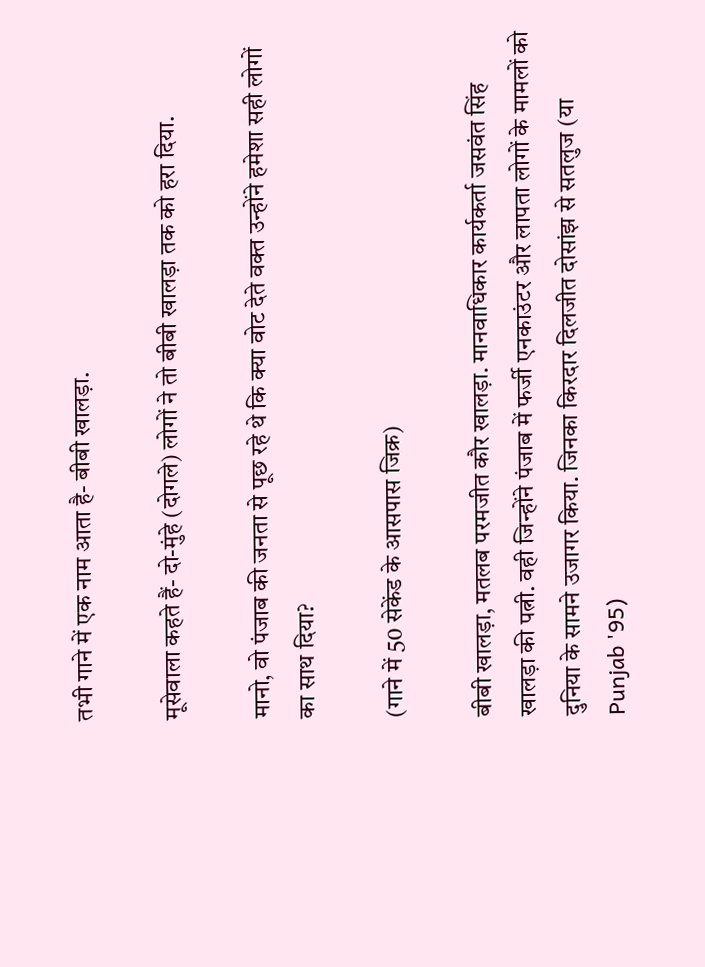तभी गाने में एक नाम आता है- बीबी खालड़ा.

मूसेवाला कहते हैं- दो-मुंहे (दोगले) लोगों ने तो बीबी खालड़ा तक को हरा दिया.

मानो, वो पंजाब की जनता से पूछ रहे थे कि क्या वोट देते वक्त उन्होंने हमेशा सही लोगों का साथ दिया?

(गाने में 50 सेकेंड के आसपास जिक्र)

बीबी खालड़ा, मतलब परमजीत कौर खालड़ा. मानवाधिकार कार्यकर्ता जसवंत सिंह खालड़ा की पत्नी. वही जिन्होंने पंजाब में फर्जी एनकाउंटर और लापता लोगों के मामलों को दुनिया के सामने उजागर किया. जिनका किरदार दिलजीत दोसांझ से सतलुज (या Punjab '95)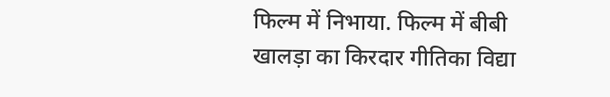फिल्म में निभाया. फिल्म में बीबी खालड़ा का किरदार गीतिका विद्या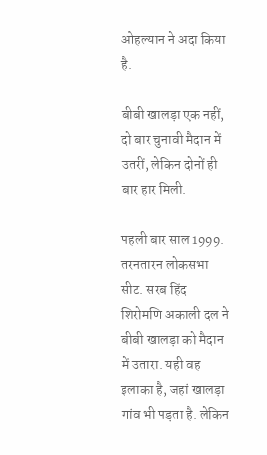ओहल्यान ने अदा किया है.

बीबी खालड़ा एक नहीं, दो बार चुनावी मैदान में उतरीं, लेकिन दोनों ही बार हार मिली.

पहली बार साल 1999. तरनतारन लोकसभा सीट. सरब हिंद शिरोमणि अकाली दल ने बीबी खालड़ा को मैदान में उतारा. यही वह इलाका है, जहां खालड़ा गांव भी पड़ता है. लेकिन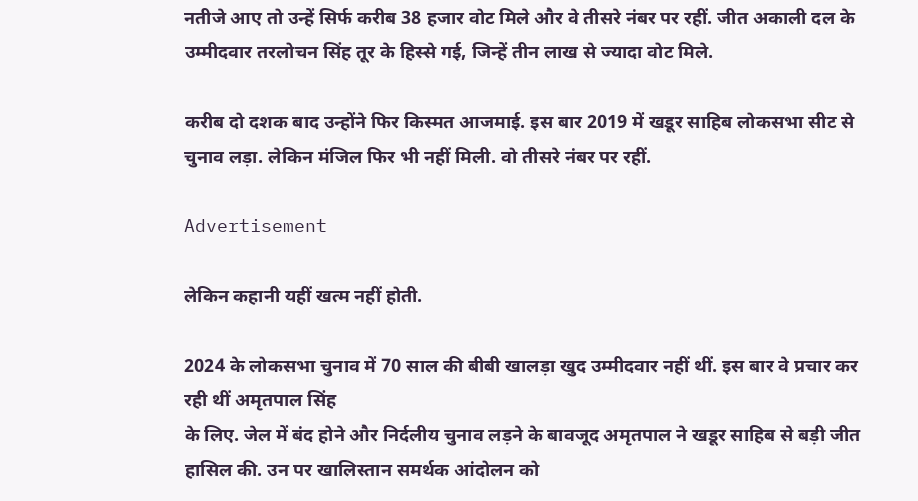नतीजे आए तो उन्हें सिर्फ करीब 38 हजार वोट मिले और वे तीसरे नंबर पर रहीं. जीत अकाली दल के उम्मीदवार तरलोचन सिंह तूर के हिस्से गई, जिन्हें तीन लाख से ज्यादा वोट मिले.

करीब दो दशक बाद उन्होंने फिर किस्मत आजमाई. इस बार 2019 में खडूर साहिब लोकसभा सीट से चुनाव लड़ा. लेकिन मंजिल फिर भी नहीं मिली. वो तीसरे नंबर पर रहीं.

Advertisement

लेकिन कहानी यहीं खत्म नहीं होती.

2024 के लोकसभा चुनाव में 70 साल की बीबी खालड़ा खुद उम्मीदवार नहीं थीं. इस बार वे प्रचार कर रही थीं अमृतपाल सिंह
के लिए. जेल में बंद होने और निर्दलीय चुनाव लड़ने के बावजूद अमृतपाल ने खडूर साहिब से बड़ी जीत हासिल की. उन पर खालिस्तान समर्थक आंदोलन को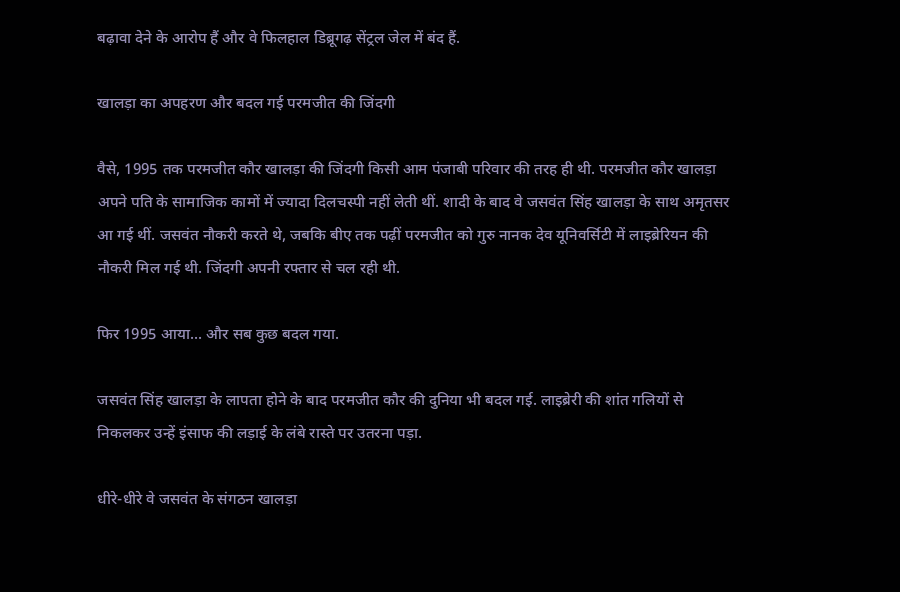बढ़ावा देने के आरोप हैं और वे फिलहाल डिब्रूगढ़ सेंट्रल जेल में बंद हैं.

खालड़ा का अपहरण और बदल गई परमजीत की जिंदगी

वैसे, 1995 तक परमजीत कौर खालड़ा की जिंदगी किसी आम पंजाबी परिवार की तरह ही थी. परमजीत कौर खालड़ा अपने पति के सामाजिक कामों में ज्यादा दिलचस्पी नहीं लेती थीं. शादी के बाद वे जसवंत सिंह खालड़ा के साथ अमृतसर आ गई थीं. जसवंत नौकरी करते थे, जबकि बीए तक पढ़ीं परमजीत को गुरु नानक देव यूनिवर्सिटी में लाइब्रेरियन की नौकरी मिल गई थी. जिंदगी अपनी रफ्तार से चल रही थी.

फिर 1995 आया... और सब कुछ बदल गया.

जसवंत सिंह खालड़ा के लापता होने के बाद परमजीत कौर की दुनिया भी बदल गई. लाइब्रेरी की शांत गलियों से निकलकर उन्हें इंसाफ की लड़ाई के लंबे रास्ते पर उतरना पड़ा.

धीरे-धीरे वे जसवंत के संगठन खालड़ा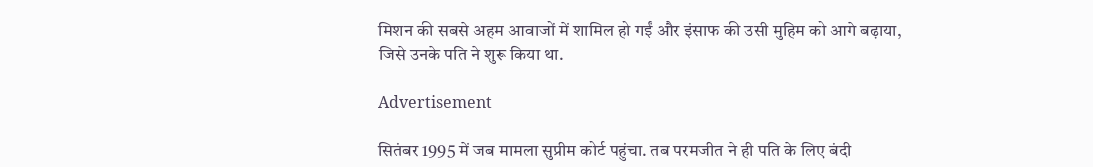मिशन की सबसे अहम आवाजों में शामिल हो गईं और इंसाफ की उसी मुहिम को आगे बढ़ाया, जिसे उनके पति ने शुरू किया था.

Advertisement

सितंबर 1995 में जब मामला सुप्रीम कोर्ट पहुंचा. तब परमजीत ने ही पति के लिए बंदी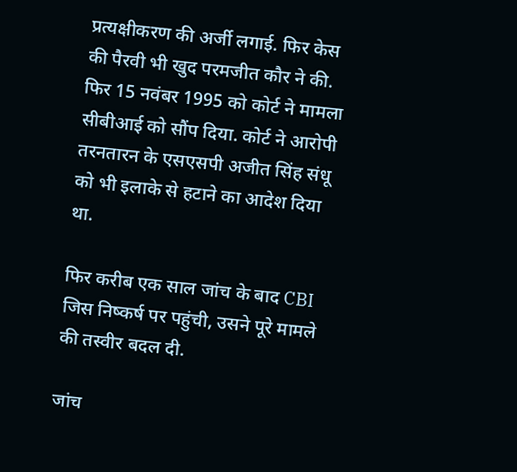प्रत्यक्षीकरण की अर्जी लगाई. फिर केस की पैरवी भी खुद परमजीत कौर ने की. फिर 15 नवंबर 1995 को कोर्ट ने मामला सीबीआई को सौंप दिया. कोर्ट ने आरोपी तरनतारन के एसएसपी अजीत सिंह संधू को भी इलाके से हटाने का आदेश दिया था.

फिर करीब एक साल जांच के बाद CBI जिस निष्कर्ष पर पहुंची, उसने पूरे मामले की तस्वीर बदल दी.

जांच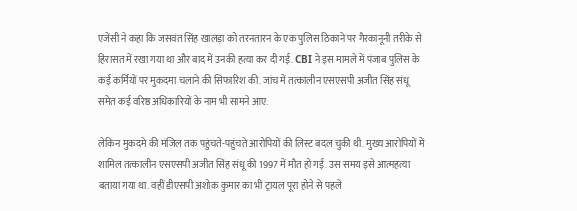एजेंसी ने कहा कि जसवंत सिंह खालड़ा को तरनतारन के एक पुलिस ठिकाने पर गैरकानूनी तरीके से हिरासत में रखा गया था और बाद में उनकी हत्या कर दी गई. CBI ने इस मामले में पंजाब पुलिस के कई कर्मियों पर मुकदमा चलाने की सिफारिश की. जांच में तत्कालीन एसएसपी अजीत सिंह संधू समेत कई वरिष्ठ अधिकारियों के नाम भी सामने आए.

लेकिन मुकदमे की मंजिल तक पहुंचते-पहुंचते आरोपियों की लिस्ट बदल चुकी थी. मुख्य आरोपियों में शामिल तत्कालीन एसएसपी अजीत सिंह संधू की 1997 में मौत हो गई. उस समय इसे आत्महत्या बताया गया था. वहीं डीएसपी अशोक कुमार का भी ट्रायल पूरा होने से पहले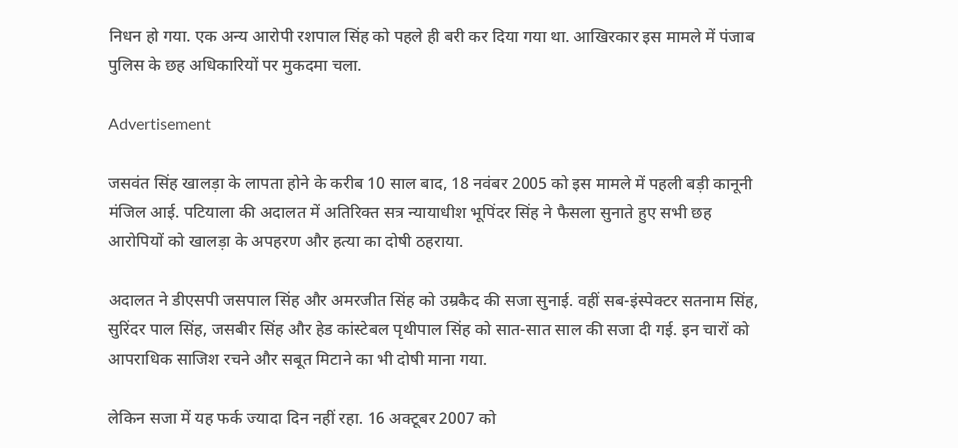निधन हो गया. एक अन्य आरोपी रशपाल सिंह को पहले ही बरी कर दिया गया था. आखिरकार इस मामले में पंजाब पुलिस के छह अधिकारियों पर मुकदमा चला.

Advertisement

जसवंत सिंह खालड़ा के लापता होने के करीब 10 साल बाद, 18 नवंबर 2005 को इस मामले में पहली बड़ी कानूनी मंजिल आई. पटियाला की अदालत में अतिरिक्त सत्र न्यायाधीश भूपिंदर सिंह ने फैसला सुनाते हुए सभी छह आरोपियों को खालड़ा के अपहरण और हत्या का दोषी ठहराया.

अदालत ने डीएसपी जसपाल सिंह और अमरजीत सिंह को उम्रकैद की सजा सुनाई. वहीं सब-इंस्पेक्टर सतनाम सिंह, सुरिंदर पाल सिंह, जसबीर सिंह और हेड कांस्टेबल पृथीपाल सिंह को सात-सात साल की सजा दी गई. इन चारों को आपराधिक साजिश रचने और सबूत मिटाने का भी दोषी माना गया.

लेकिन सजा में यह फर्क ज्यादा दिन नहीं रहा. 16 अक्टूबर 2007 को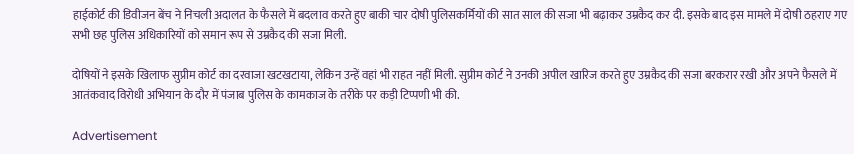हाईकोर्ट की डिवीजन बेंच ने निचली अदालत के फैसले में बदलाव करते हुए बाकी चार दोषी पुलिसकर्मियों की सात साल की सजा भी बढ़ाकर उम्रकैद कर दी. इसके बाद इस मामले में दोषी ठहराए गए सभी छह पुलिस अधिकारियों को समान रूप से उम्रकैद की सजा मिली.

दोषियों ने इसके खिलाफ सुप्रीम कोर्ट का दरवाजा खटखटाया, लेकिन उन्हें वहां भी राहत नहीं मिली. सुप्रीम कोर्ट ने उनकी अपील खारिज करते हुए उम्रकैद की सजा बरकरार रखी और अपने फैसले में आतंकवाद विरोधी अभियान के दौर में पंजाब पुलिस के कामकाज के तरीके पर कड़ी टिप्पणी भी की.

Advertisement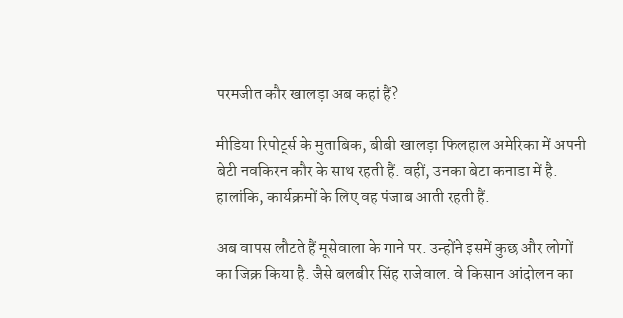परमजीत कौर खालड़ा अब कहां हैं?

मीडिया रिपोर्ट्स के मुताबिक, बीबी खालड़ा फिलहाल अमेरिका में अपनी बेटी नवकिरन कौर के साथ रहती हैं. वहीं, उनका बेटा कनाडा में है. हालांकि, कार्यक्रमों के लिए वह पंजाब आती रहती हैं.

अब वापस लौटते हैं मूसेवाला के गाने पर. उन्होंने इसमें कुछ और लोगों का जिक्र किया है. जैसे बलबीर सिंह राजेवाल. वे किसान आंदोलन का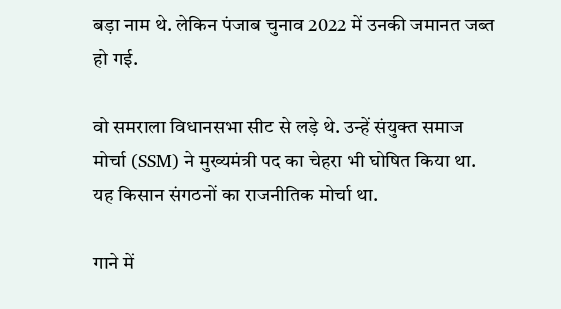बड़ा नाम थे. लेकिन पंजाब चुनाव 2022 में उनकी जमानत जब्त हो गई.

वो समराला विधानसभा सीट से लड़े थे. उन्हें संयुक्त समाज मोर्चा (SSM) ने मुख्यमंत्री पद का चेहरा भी घोषित किया था. यह किसान संगठनों का राजनीतिक मोर्चा था.

गाने में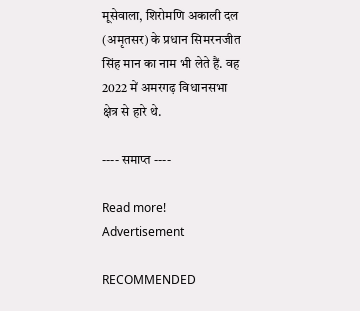मूसेवाला, शिरोमणि अकाली दल (अमृतसर) के प्रधान सिमरनजीत सिंह मान का नाम भी लेते हैं. वह 2022 में अमरगढ़ विधानसभा क्षेत्र से हारे थे.

---- समाप्त ----

Read more!
Advertisement

RECOMMENDED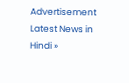Advertisement
Latest News in Hindi »